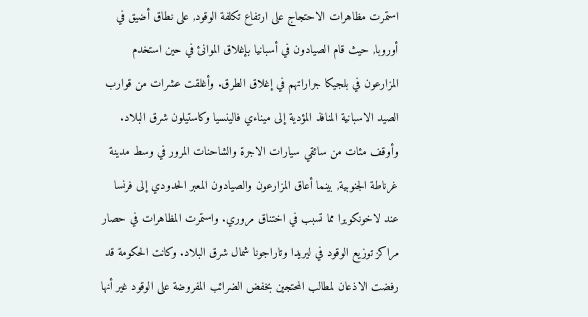استمرت مظاهرات الاحتجاج على ارتفاع تكلفة الوقود, على نطاق أضيق في أوروبا, حيث قام الصيادون في أسبانيا بإغلاق الموانئ في حين استخدم المزارعون في بلجيكا جراراتهم في إغلاق الطرق. وأغلقت عشرات من قوارب الصيد الاسبانية المنافذ المؤدية إلى ميناءي فالينسيا وكاستيلون شرق البلاد. وأوقف مئات من سائقي سيارات الاجرة والشاحنات المرور في وسط مدينة غرناطة الجنوبية, بينما أعاق المزارعون والصيادون المعبر الحدودي إلى فرنسا عند لاخونكويرا مما تسبب في اختناق مروري. واستمرت المظاهرات في حصار مراكز توزيع الوقود في ليريدا وتاراجونا شمال شرق البلاد. وكانت الحكومة قد رفضت الاذعان لمطالب المحتجين بخفض الضرائب المفروضة على الوقود غير أنها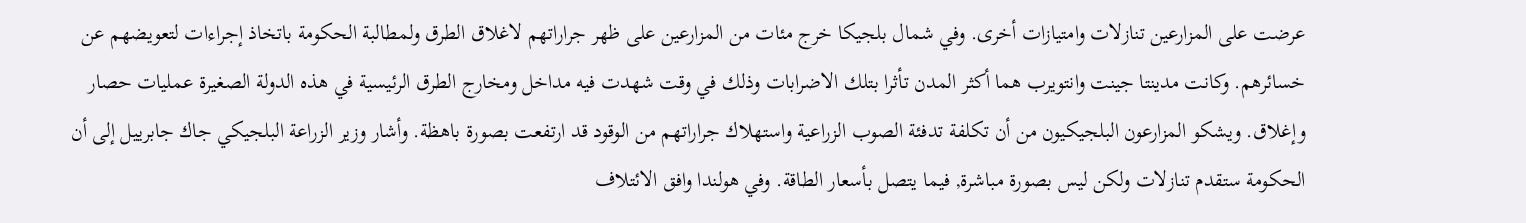عرضت على المزارعين تنازلات وامتيازات أخرى. وفي شمال بلجيكا خرج مئات من المزارعين على ظهر جراراتهم لاغلاق الطرق ولمطالبة الحكومة باتخاذ إجراءات لتعويضهم عن خسائرهم. وكانت مدينتا جينت وانتويرب هما أكثر المدن تأثرا بتلك الاضرابات وذلك في وقت شهدت فيه مداخل ومخارج الطرق الرئيسية في هذه الدولة الصغيرة عمليات حصار وإغلاق. ويشكو المزارعون البلجيكيون من أن تكلفة تدفئة الصوب الزراعية واستهلاك جراراتهم من الوقود قد ارتفعت بصورة باهظة. وأشار وزير الزراعة البلجيكي جاك جابرييل إلى أن الحكومة ستقدم تنازلات ولكن ليس بصورة مباشرة, فيما يتصل بأسعار الطاقة. وفي هولندا وافق الائتلاف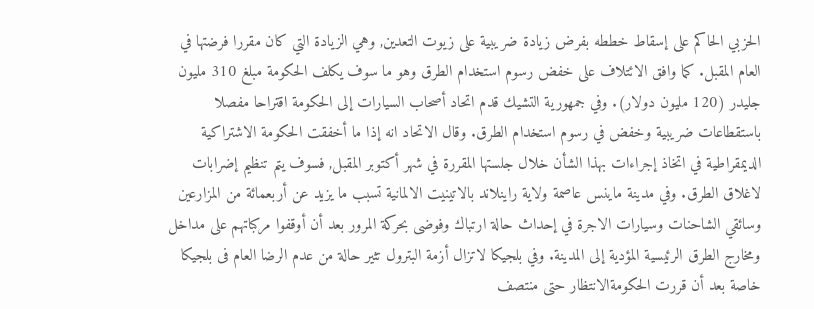الحزبي الحاكم على إسقاط خططه بفرض زيادة ضريبية على زيوت التعدين, وهي الزيادة التي كان مقررا فرضتها في العام المقبل. كما وافق الائتلاف على خفض رسوم استخدام الطرق وهو ما سوف يكلف الحكومة مبلغ 310 مليون جليدر (120 مليون دولار). وفي جمهورية التشيك قدم اتحاد أصحاب السيارات إلى الحكومة اقتراحا مفصلا باستقطاعات ضريبية وخفض في رسوم استخدام الطرق. وقال الاتحاد انه إذا ما أخفقت الحكومة الاشتراكية الديمقراطية في اتخاذ إجراءات بهذا الشأن خلال جلستها المقررة في شهر أكتوبر المقبل, فسوف يتم تنظيم إضرابات لاغلاق الطرق. وفي مدينة ماينس عاصمة ولاية راينلاند بالاتينيت الالمانية تسبب ما يزيد عن أربعمائة من المزارعين وسائقي الشاحنات وسيارات الاجرة في إحداث حالة ارتباك وفوضى بحركة المرور بعد أن أوقفوا مركباتهم على مداخل ومخارج الطرق الرئيسية المؤدية إلى المدينة. وفي بلجيكا لاتزال أزمة البترول تثير حالة من عدم الرضا العام فى بلجيكا خاصة بعد أن قررت الحكومةالانتظار حتى منتصف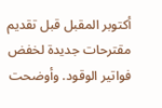أكتوبر المقبل قبل تقديم مقترحات جديدة لخفض فواتير الوقود. وأوضحت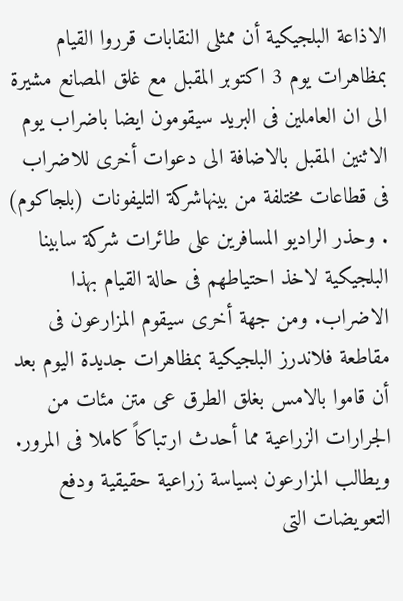الاذاعة البلجيكية أن ممثلى النقابات قرروا القيام بمظاهرات يوم 3 اكتوبر المقبل مع غلق المصانع مشيرة الى ان العاملين فى البريد سيقومون ايضا باضراب يوم الاثنين المقبل بالاضافة الى دعوات أخرى للاضراب فى قطاعات مختلفة من بينهاشركة التليفونات (بلجاكوم) . وحذر الراديو المسافرين على طائرات شركة سابينا البلجيكية لاخذ احتياطهم فى حالة القيام بهذا الاضراب. ومن جهة أخرى سيقوم المزارعون فى مقاطعة فلاندرز البلجيكية بمظاهرات جديدة اليوم بعد أن قاموا بالامس بغلق الطرق عى متن مئات من الجرارات الزراعية مما أحدث ارتباكاً كاملا فى المرور. ويطالب المزارعون بسياسة زراعية حقيقية ودفع التعويضات التى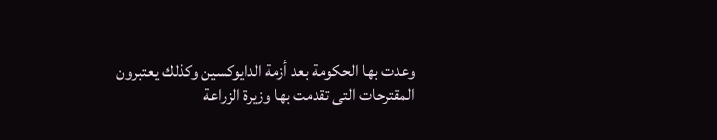وعدت بها الحكومة بعد أزمة الدايوكسين وكذلك يعتبرون المقترحات التى تقدمت بها وزيرة الزراعة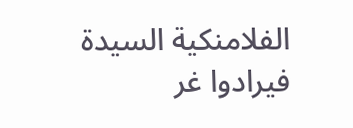الفلامنكية السيدة فيرادوا غر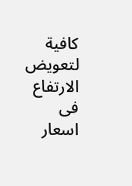كافية لتعويض الارتفاع فى اسعار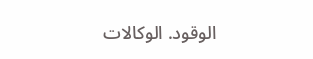الوقود. الوكالات